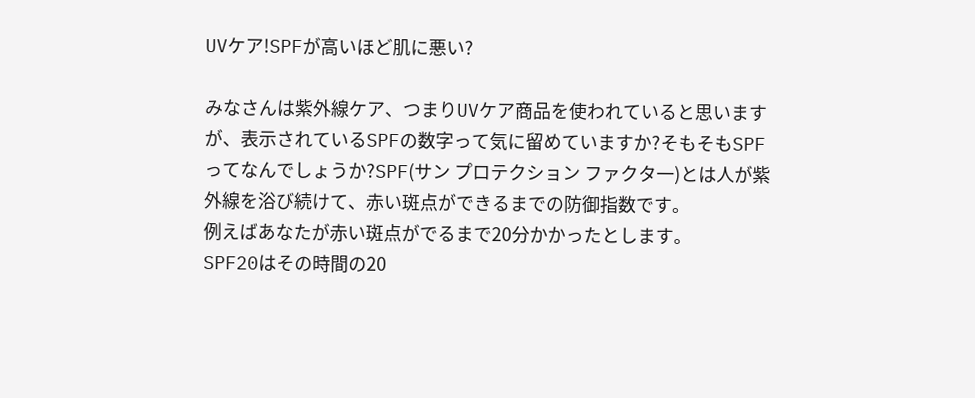UVケア!SPFが高いほど肌に悪い?

みなさんは紫外線ケア、つまりUVケア商品を使われていると思いますが、表示されているSPFの数字って気に留めていますか?そもそもSPFってなんでしょうか?SPF(サン プロテクション ファクタ一)とは人が紫外線を浴び続けて、赤い斑点ができるまでの防御指数です。
例えばあなたが赤い斑点がでるまで20分かかったとします。
SPF20はその時間の20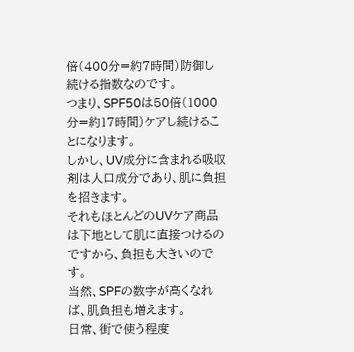倍(400分=約7時間)防御し続ける指数なのです。
つまり、SPF50は50倍(1000分=約17時間)ケアし続けることになります。
しかし、UV成分に含まれる吸収剤は人口成分であり、肌に負担を招きます。
それもほとんどのUVケア商品は下地として肌に直接つけるのですから、負担も大きいのです。
当然、SPFの数字が高くなれば、肌負担も増えます。
日常、街で使う程度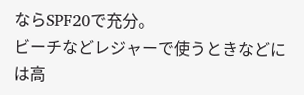ならSPF20で充分。
ビーチなどレジャーで使うときなどには高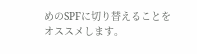めのSPFに切り替えることをオススメします。